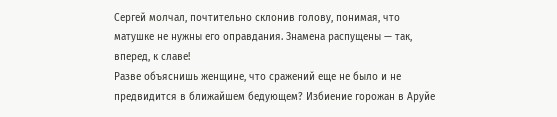Сергей молчал, почтительно склонив голову, понимая, что матушке не нужны его оправдания. Знамена распущены — так, вперед, к славе!
Разве объяснишь женщине, что сражений еще не было и не предвидится в ближайшем бедующем? Избиение горожан в Аруйе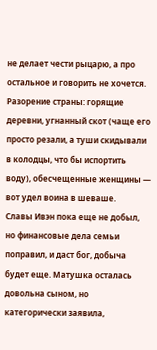не делает чести рыцарю, а про остальное и говорить не хочется. Разорение страны: горящие деревни, угнанный скот (чаще его просто резали, а туши скидывали в колодцы, что бы испортить воду), обесчещенные женщины — вот удел воина в шеваше.
Славы Ивэн пока еще не добыл, но финансовые дела семьи поправил, и даст бог, добыча будет еще. Матушка осталась довольна сыном, но категорически заявила,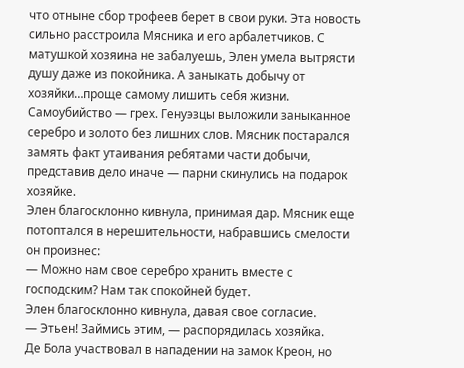что отныне сбор трофеев берет в свои руки. Эта новость сильно расстроила Мясника и его арбалетчиков. С матушкой хозяина не забалуешь, Элен умела вытрясти душу даже из покойника. А заныкать добычу от хозяйки…проще самому лишить себя жизни. Самоубийство — грех. Генуэзцы выложили заныканное серебро и золото без лишних слов. Мясник постарался замять факт утаивания ребятами части добычи, представив дело иначе — парни скинулись на подарок хозяйке.
Элен благосклонно кивнула, принимая дар. Мясник еще потоптался в нерешительности, набравшись смелости он произнес:
— Можно нам свое серебро хранить вместе с господским? Нам так спокойней будет.
Элен благосклонно кивнула, давая свое согласие.
— Этьен! Займись этим, — распорядилась хозяйка.
Де Бола участвовал в нападении на замок Креон, но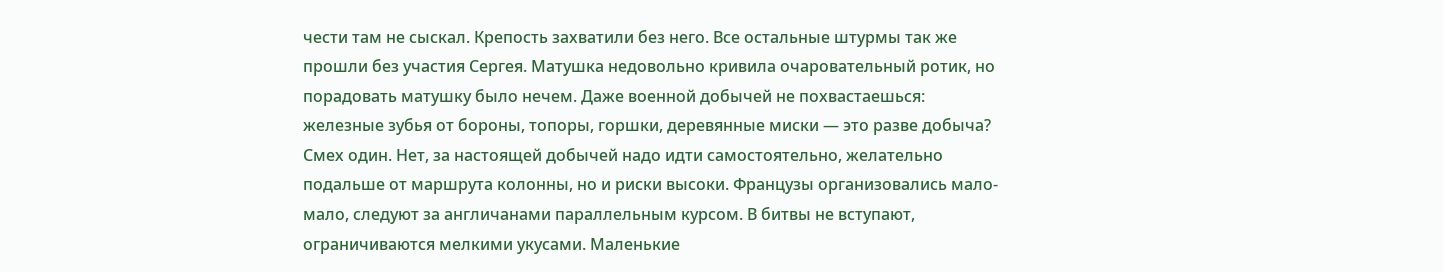чести там не сыскал. Крепость захватили без него. Все остальные штурмы так же прошли без участия Сергея. Матушка недовольно кривила очаровательный ротик, но порадовать матушку было нечем. Даже военной добычей не похвастаешься: железные зубья от бороны, топоры, горшки, деревянные миски — это разве добыча? Смех один. Нет, за настоящей добычей надо идти самостоятельно, желательно подальше от маршрута колонны, но и риски высоки. Французы организовались мало-мало, следуют за англичанами параллельным курсом. В битвы не вступают, ограничиваются мелкими укусами. Маленькие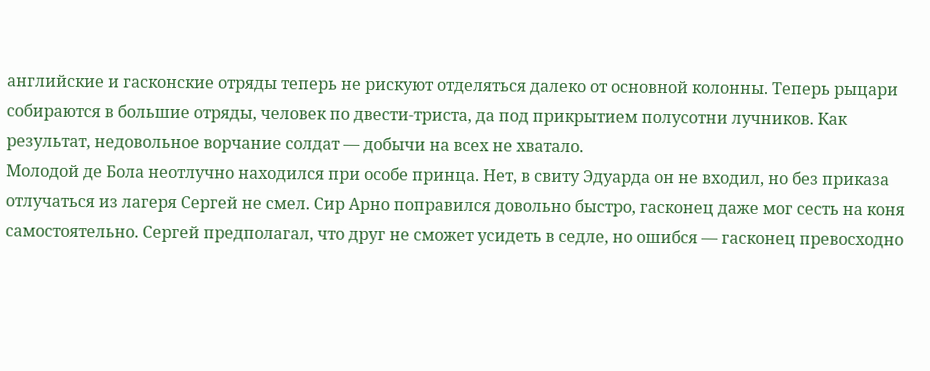английские и гасконские отряды теперь не рискуют отделяться далеко от основной колонны. Теперь рыцари собираются в большие отряды, человек по двести-триста, да под прикрытием полусотни лучников. Как результат, недовольное ворчание солдат — добычи на всех не хватало.
Молодой де Бола неотлучно находился при особе принца. Нет, в свиту Эдуарда он не входил, но без приказа отлучаться из лагеря Сергей не смел. Сир Арно поправился довольно быстро, гасконец даже мог сесть на коня самостоятельно. Сергей предполагал, что друг не сможет усидеть в седле, но ошибся — гасконец превосходно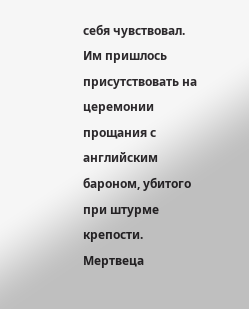себя чувствовал.
Им пришлось присутствовать на церемонии прощания с английским бароном, убитого при штурме крепости. Мертвеца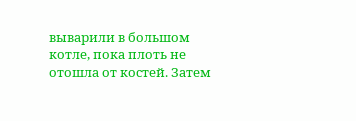выварили в большом котле, пока плоть не отошла от костей. Затем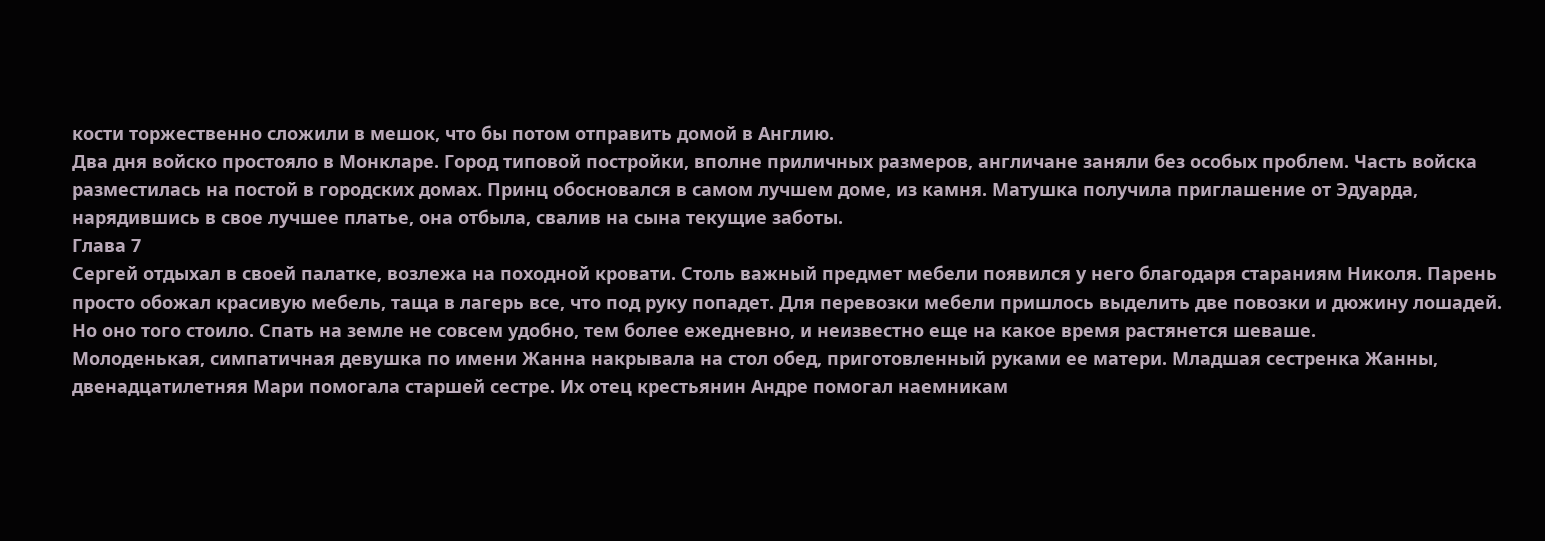кости торжественно сложили в мешок, что бы потом отправить домой в Англию.
Два дня войско простояло в Монкларе. Город типовой постройки, вполне приличных размеров, англичане заняли без особых проблем. Часть войска разместилась на постой в городских домах. Принц обосновался в самом лучшем доме, из камня. Матушка получила приглашение от Эдуарда, нарядившись в свое лучшее платье, она отбыла, свалив на сына текущие заботы.
Глава 7
Сергей отдыхал в своей палатке, возлежа на походной кровати. Столь важный предмет мебели появился у него благодаря стараниям Николя. Парень просто обожал красивую мебель, таща в лагерь все, что под руку попадет. Для перевозки мебели пришлось выделить две повозки и дюжину лошадей. Но оно того стоило. Спать на земле не совсем удобно, тем более ежедневно, и неизвестно еще на какое время растянется шеваше.
Молоденькая, симпатичная девушка по имени Жанна накрывала на стол обед, приготовленный руками ее матери. Младшая сестренка Жанны, двенадцатилетняя Мари помогала старшей сестре. Их отец крестьянин Андре помогал наемникам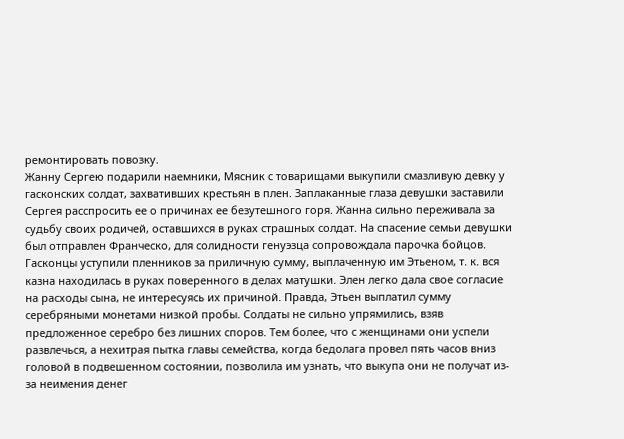ремонтировать повозку.
Жанну Сергею подарили наемники, Мясник с товарищами выкупили смазливую девку у гасконских солдат, захвативших крестьян в плен. Заплаканные глаза девушки заставили Сергея расспросить ее о причинах ее безутешного горя. Жанна сильно переживала за судьбу своих родичей, оставшихся в руках страшных солдат. На спасение семьи девушки был отправлен Франческо, для солидности генуэзца сопровождала парочка бойцов. Гасконцы уступили пленников за приличную сумму, выплаченную им Этьеном, т. к. вся казна находилась в руках поверенного в делах матушки. Элен легко дала свое согласие на расходы сына, не интересуясь их причиной. Правда, Этьен выплатил сумму серебряными монетами низкой пробы. Солдаты не сильно упрямились, взяв предложенное серебро без лишних споров. Тем более, что с женщинами они успели развлечься, а нехитрая пытка главы семейства, когда бедолага провел пять часов вниз головой в подвешенном состоянии, позволила им узнать, что выкупа они не получат из-за неимения денег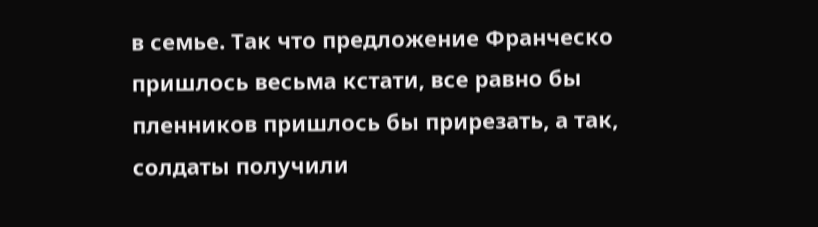в семье. Так что предложение Франческо пришлось весьма кстати, все равно бы пленников пришлось бы прирезать, а так, солдаты получили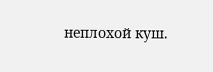неплохой куш.